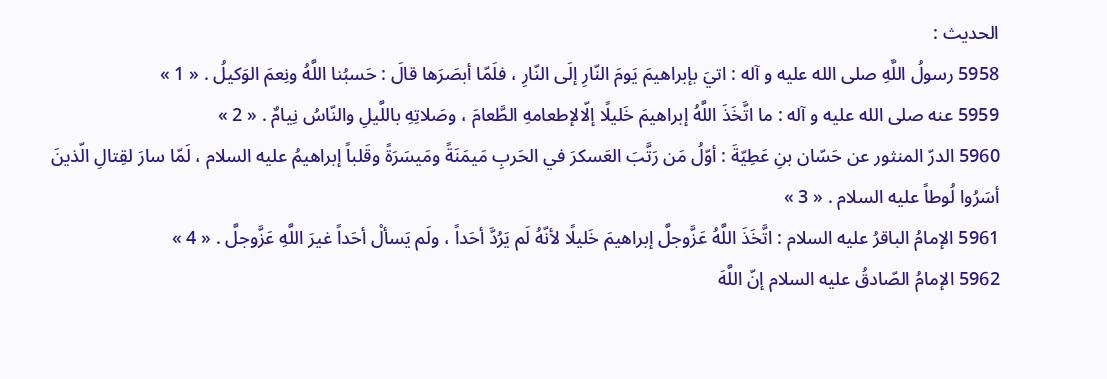الحديث :
5958 رسولُ اللَّهِ صلى الله عليه و آله : اتيَ بإبراهيمَ يَومَ النّارِ إلَى النّارِ ، فلَمّا أبصَرَها قالَ : حَسبُنا اللَّهُ ونِعمَ الوَكيلُ . « 1 »
5959 عنه صلى الله عليه و آله : ما اتَّخَذَ اللَّهُ إبراهيمَ خَليلًا إلّالإطعامهِ الطَّعامَ ، وصَلاتِهِ باللَّيلِ والنّاسُ نِيامٌ . « 2 »
5960 الدرّ المنثور عن حَسّان بنِ عَطِيّةَ : أوّلُ مَن رَتَّبَ العَسكرَ في الحَربِ مَيمَنَةً ومَيسَرَةً وقَلباً إبراهيمُ عليه السلام ، لَمّا سارَ لقِتالِ الّذينَ أسَرُوا لُوطاً عليه السلام . « 3 »
5961 الإمامُ الباقرُ عليه السلام : اتَّخَذَ اللَّهُ عَزَّوجلَّ إبراهيمَ خَليلًا لأنّهُ لَم يَرُدَّ أحَداً ، ولَم يَسألْ أحَداً غيرَ اللَّهِ عَزَّوجلَّ . « 4 »
5962 الإمامُ الصّادقُ عليه السلام إنّ اللَّهَ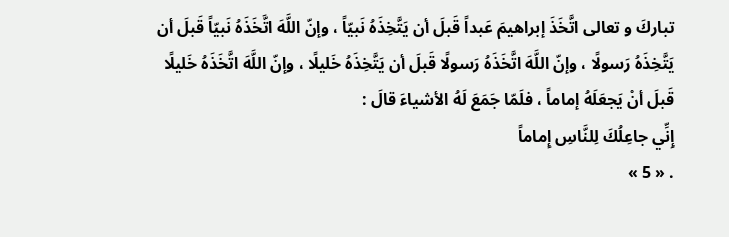تباركَ و تعالى اتَّخَذَ إبراهيمَ عَبداً قَبلَ أن يَتَّخِذَهُ نَبيّاً ، وإنّ اللَّهَ اتَّخَذَهُ نَبيّاً قَبلَ أن يَتَّخِذَهُ رَسولًا ، وإنّ اللَّهَ اتَّخَذَهُ رَسولًا قَبلَ أن يَتَّخِذَهُ خَليلًا ، وإنّ اللَّهَ اتَّخَذَهُ خَليلًا قَبلَ أنْ يَجعَلَهُ إماماً ، فلَمّا جَمَعَ لَهُ الأشياءَ قالَ :
إِنِّي جاعِلُكَ لِلنَّاسِ إِماماً
. « 5 »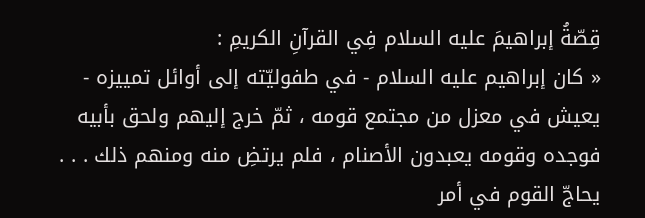قِصّةُ إبراهيمَ عليه السلام فِي القرآنِ الكريمِ :
« كان إبراهيم عليه السلام - في طفوليّته إلى أوائل تمييزه - يعيش في معزل من مجتمع قومه ، ثمّ خرج إليهم ولحق بأبيه فوجده وقومه يعبدون الأصنام ، فلم يرتضِ منه ومنهم ذلك . . .
يحاجّ القوم في أمر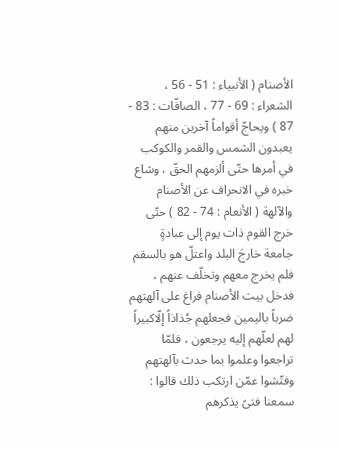الأصنام ( الأنبياء : 51 - 56 ، الشعراء : 69 - 77 ، الصافّات : 83 - 87 ) ويحاجّ أقواماً آخرين منهم يعبدون الشمس والقمر والكوكب في أمرها حتّى ألزمهم الحقّ ، وشاع خبره في الانحراف عن الأصنام والآلهة ( الأنعام : 74 - 82 ) حتّى خرج القوم ذات يوم إلى عبادةٍ جامعة خارجَ البلد واعتلّ هو بالسقم فلم يخرج معهم وتخلّف عنهم ، فدخل بيت الأصنام فراغ على آلهتهم ضرباً باليمين فجعلهم جُذاذاً إلّاكبيراً لهم لعلّهم إليه يرجعون ، فلمّا تراجعوا وعلموا بما حدث بآلهتهم وفتّشوا عمّن ارتكب ذلك قالوا : سمعنا فتىً يذكرهم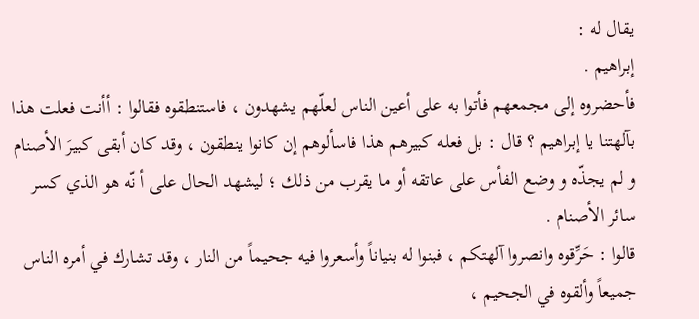يقال له :
إبراهيم .
فأحضروه إلى مجمعهم فأتوا به على أعين الناس لعلّهم يشهدون ، فاستنطقوه فقالوا : أأنت فعلت هذا بآلهتنا يا إبراهيم ؟ قال : بل فعله كبيرهم هذا فاسألوهم إن كانوا ينطقون ، وقد كان أبقى كبيرَ الأصنام و لم يجذّه و وضع الفأس على عاتقه أو ما يقرب من ذلك ؛ ليشهد الحال على أ نّه هو الذي كسر سائر الأصنام .
قالوا : حَرِّقوه وانصروا آلهتكم ، فبنوا له بنياناً وأسعروا فيه جحيماً من النار ، وقد تشارك في أمره الناس جميعاً وألقوه في الجحيم ،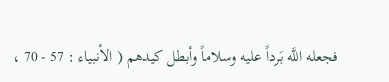فجعله اللَّه بَرداً عليه وسلاماً وأبطل كيدهم ( الأنبياء : 57 - 70 ،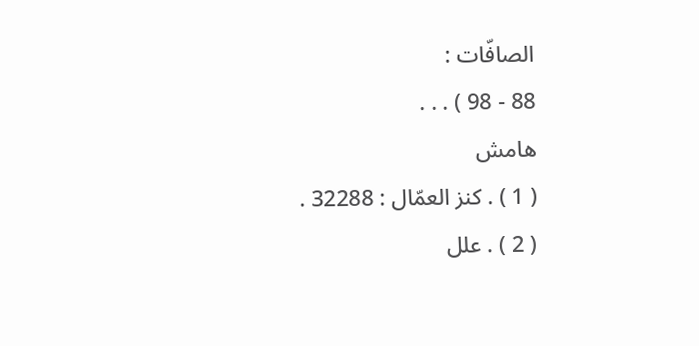الصافّات :
88 - 98 ) . . .
هامش
( 1 ) . كنز العمّال : 32288 .
( 2 ) . علل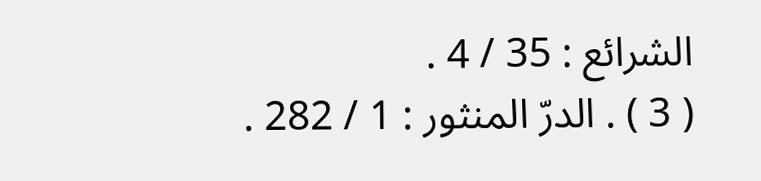الشرائع : 35 / 4 .
( 3 ) . الدرّ المنثور : 1 / 282 .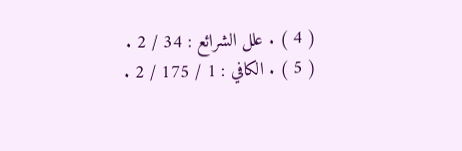( 4 ) . علل الشرائع : 34 / 2 .
( 5 ) . الكافي : 1 / 175 / 2 .